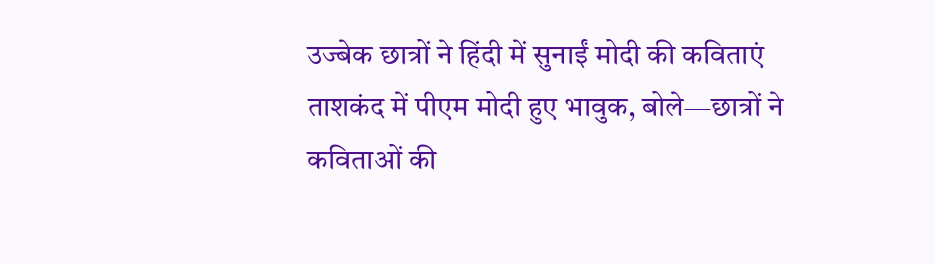उज्बेक छात्रों ने हिंदी में सुनाईं मोदी की कविताएं
ताशकंद में पीएम मोदी हुए भावुक, बोले—छात्रों ने कविताओं की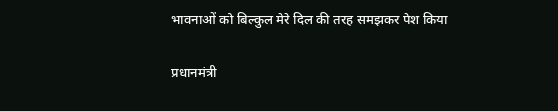भावनाओं को बिल्कुल मेरे दिल की तरह समझकर पेश किया

प्रधानमंत्री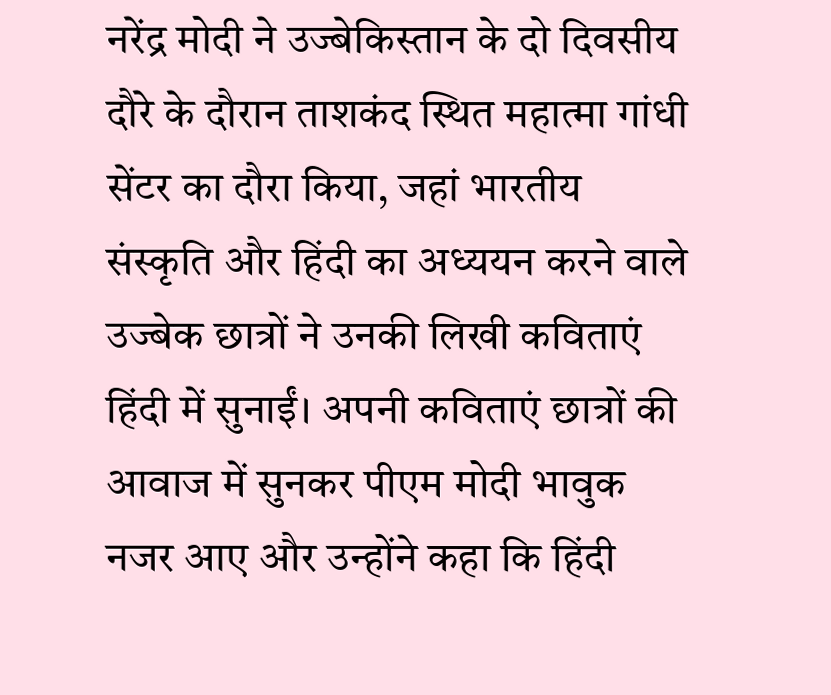नरेंद्र मोदी ने उज्बेकिस्तान के दो दिवसीय दौरे के दौरान ताशकंद स्थित महात्मा गांधी सेंटर का दौरा किया, जहां भारतीय संस्कृति और हिंदी का अध्ययन करने वाले उज्बेक छात्रों ने उनकी लिखी कविताएं हिंदी में सुनाईं। अपनी कविताएं छात्रों की आवाज में सुनकर पीएम मोदी भावुक नजर आए और उन्होंने कहा कि हिंदी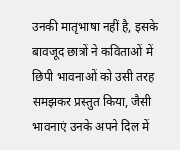उनकी मातृभाषा नहीं है, इसके बावजूद छात्रों ने कविताओं में छिपी भावनाओं को उसी तरह समझकर प्रस्तुत किया, जैसी भावनाएं उनके अपने दिल में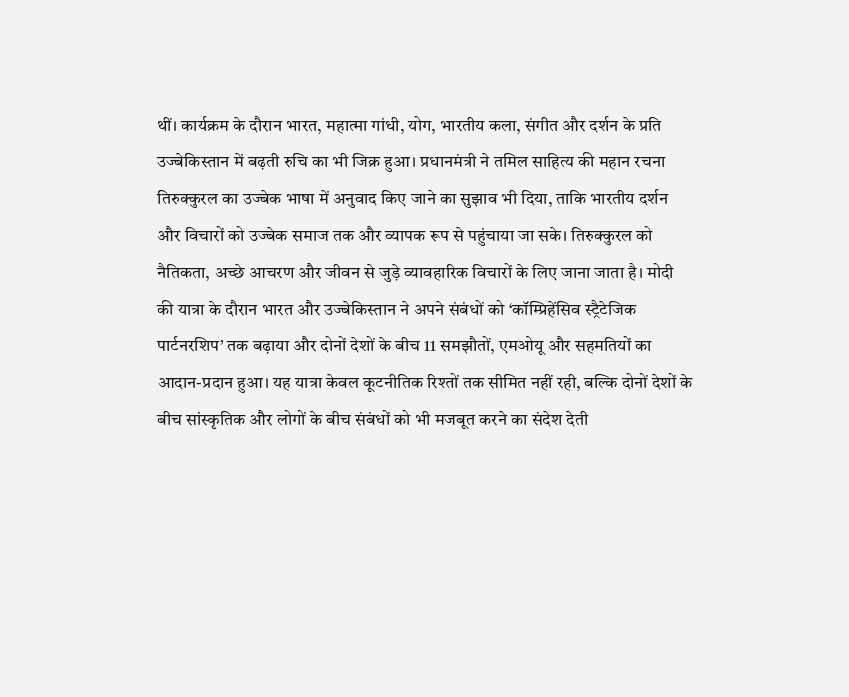थीं। कार्यक्रम के दौरान भारत, महात्मा गांधी, योग, भारतीय कला, संगीत और दर्शन के प्रति उज्बेकिस्तान में बढ़ती रुचि का भी जिक्र हुआ। प्रधानमंत्री ने तमिल साहित्य की महान रचना तिरुक्कुरल का उज्बेक भाषा में अनुवाद किए जाने का सुझाव भी दिया, ताकि भारतीय दर्शन और विचारों को उज्बेक समाज तक और व्यापक रूप से पहुंचाया जा सके। तिरुक्कुरल को नैतिकता, अच्छे आचरण और जीवन से जुड़े व्यावहारिक विचारों के लिए जाना जाता है। मोदी की यात्रा के दौरान भारत और उज्बेकिस्तान ने अपने संबंधों को ‘कॉम्प्रिहेंसिव स्ट्रैटेजिक पार्टनरशिप’ तक बढ़ाया और दोनों देशों के बीच 11 समझौतों, एमओयू और सहमतियों का आदान-प्रदान हुआ। यह यात्रा केवल कूटनीतिक रिश्तों तक सीमित नहीं रही, बल्कि दोनों देशों के बीच सांस्कृतिक और लोगों के बीच संबंधों को भी मजबूत करने का संदेश देती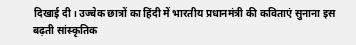दिखाई दी। उज्बेक छात्रों का हिंदी में भारतीय प्रधानमंत्री की कविताएं सुनाना इस बढ़ती सांस्कृतिक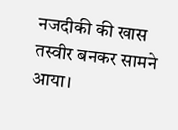नजदीकी की खास तस्वीर बनकर सामने आया।